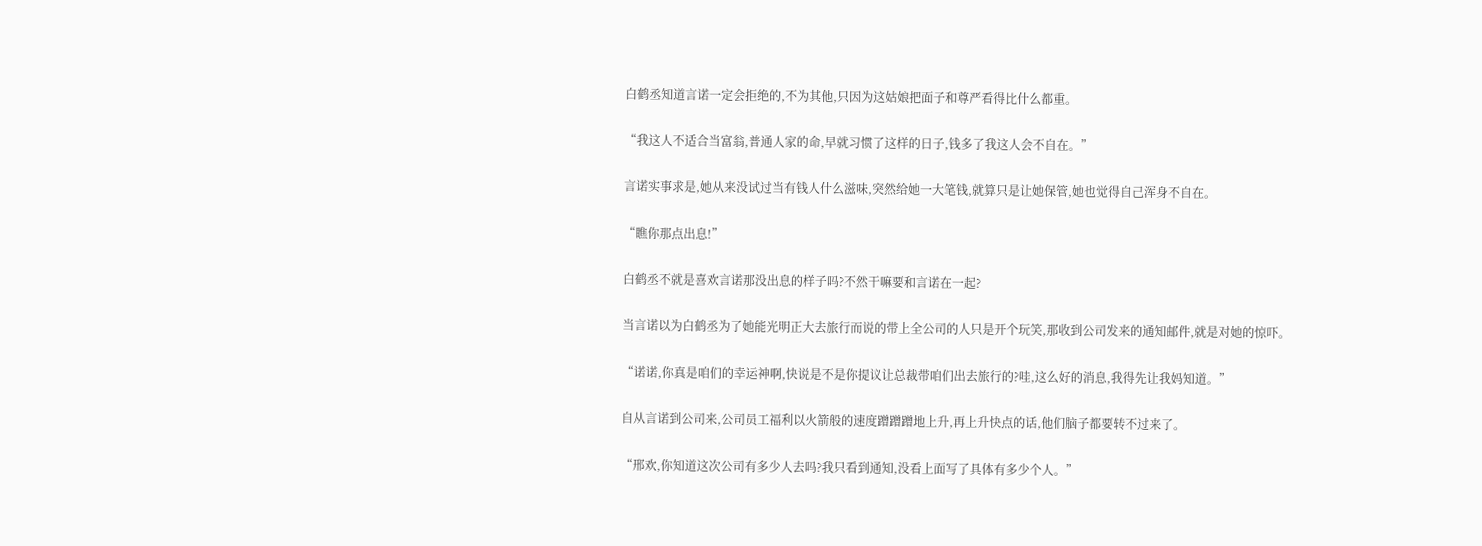白鹤丞知道言诺一定会拒绝的,不为其他,只因为这姑娘把面子和尊严看得比什么都重。

“我这人不适合当富翁,普通人家的命,早就习惯了这样的日子,钱多了我这人会不自在。”

言诺实事求是,她从来没试过当有钱人什么滋味,突然给她一大笔钱,就算只是让她保管,她也觉得自己浑身不自在。

“瞧你那点出息!”

白鹤丞不就是喜欢言诺那没出息的样子吗?不然干嘛要和言诺在一起?

当言诺以为白鹤丞为了她能光明正大去旅行而说的带上全公司的人只是开个玩笑,那收到公司发来的通知邮件,就是对她的惊吓。

“诺诺,你真是咱们的幸运神啊,快说是不是你提议让总裁带咱们出去旅行的?哇,这么好的消息,我得先让我妈知道。”

自从言诺到公司来,公司员工福利以火箭般的速度蹭蹭蹭地上升,再上升快点的话,他们脑子都要转不过来了。

“邢欢,你知道这次公司有多少人去吗?我只看到通知,没看上面写了具体有多少个人。”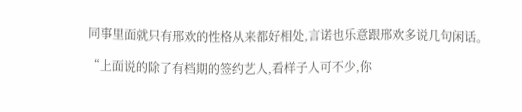同事里面就只有邢欢的性格从来都好相处,言诺也乐意跟邢欢多说几句闲话。

“上面说的除了有档期的签约艺人,看样子人可不少,你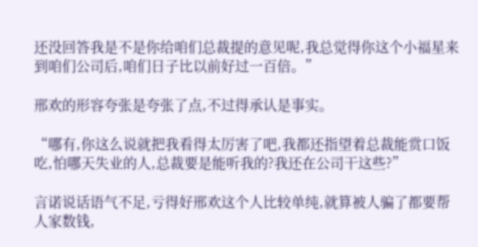还没回答我是不是你给咱们总裁提的意见呢,我总觉得你这个小福星来到咱们公司后,咱们日子比以前好过一百倍。”

邢欢的形容夸张是夸张了点,不过得承认是事实。

“哪有,你这么说就把我看得太厉害了吧,我都还指望着总裁能赏口饭吃,怕哪天失业的人,总裁要是能听我的?我还在公司干这些?”

言诺说话语气不足,亏得好邢欢这个人比较单纯,就算被人骗了都要帮人家数钱,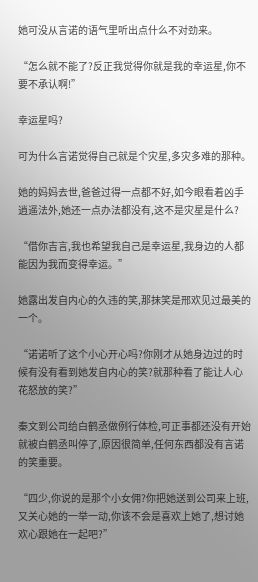她可没从言诺的语气里听出点什么不对劲来。

“怎么就不能了?反正我觉得你就是我的幸运星,你不要不承认啊!”

幸运星吗?

可为什么言诺觉得自己就是个灾星,多灾多难的那种。

她的妈妈去世,爸爸过得一点都不好,如今眼看着凶手逍遥法外,她还一点办法都没有,这不是灾星是什么?

“借你吉言,我也希望我自己是幸运星,我身边的人都能因为我而变得幸运。”

她露出发自内心的久违的笑,那抹笑是邢欢见过最美的一个。

“诺诺听了这个小心开心吗?你刚才从她身边过的时候有没有看到她发自内心的笑?就那种看了能让人心花怒放的笑?”

秦文到公司给白鹤丞做例行体检,可正事都还没有开始就被白鹤丞叫停了,原因很简单,任何东西都没有言诺的笑重要。

“四少,你说的是那个小女佣?你把她送到公司来上班,又关心她的一举一动,你该不会是喜欢上她了,想讨她欢心跟她在一起吧?”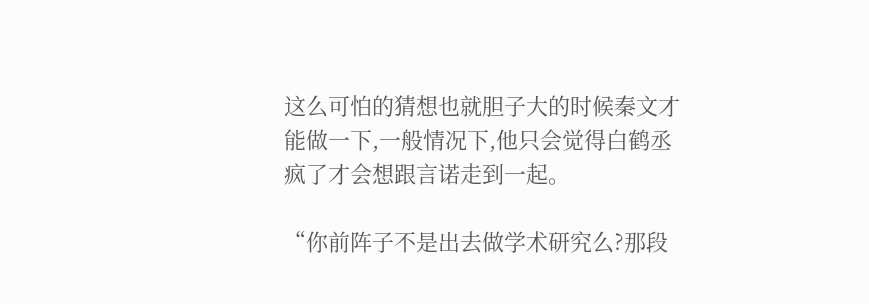这么可怕的猜想也就胆子大的时候秦文才能做一下,一般情况下,他只会觉得白鹤丞疯了才会想跟言诺走到一起。

“你前阵子不是出去做学术研究么?那段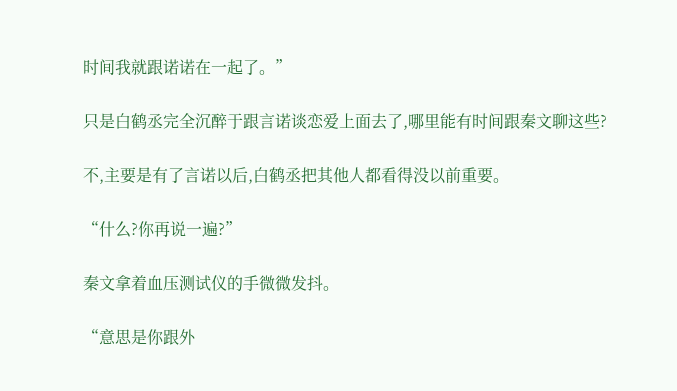时间我就跟诺诺在一起了。”

只是白鹤丞完全沉醉于跟言诺谈恋爱上面去了,哪里能有时间跟秦文聊这些?

不,主要是有了言诺以后,白鹤丞把其他人都看得没以前重要。

“什么?你再说一遍?”

秦文拿着血压测试仪的手微微发抖。

“意思是你跟外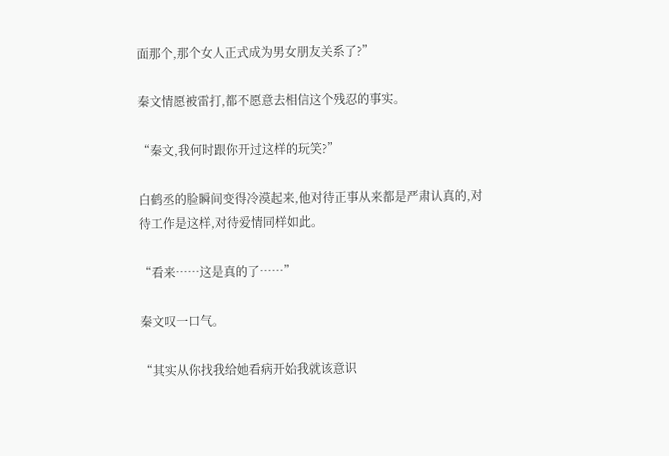面那个,那个女人正式成为男女朋友关系了?”

秦文情愿被雷打,都不愿意去相信这个残忍的事实。

“秦文,我何时跟你开过这样的玩笑?”

白鹤丞的脸瞬间变得冷漠起来,他对待正事从来都是严肃认真的,对待工作是这样,对待爱情同样如此。

“看来……这是真的了……”

秦文叹一口气。

“其实从你找我给她看病开始我就该意识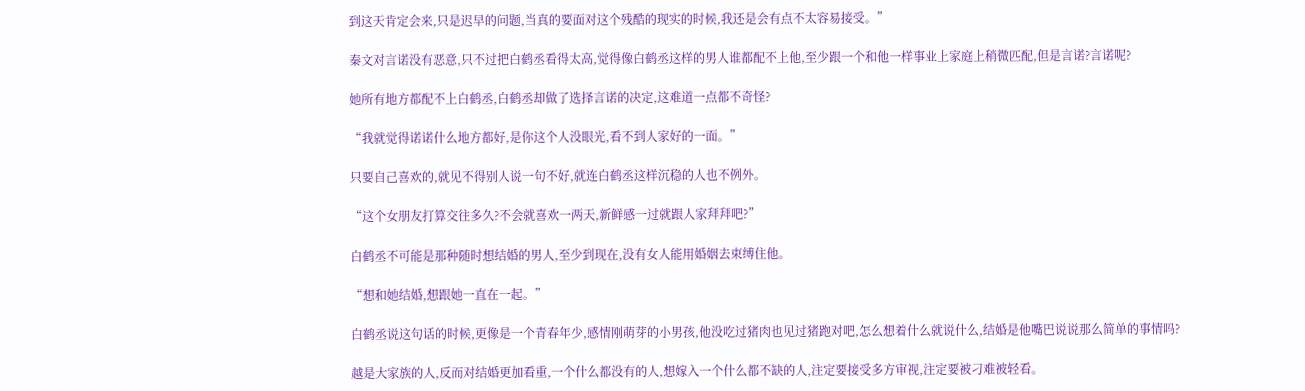到这天肯定会来,只是迟早的问题,当真的要面对这个残酷的现实的时候,我还是会有点不太容易接受。”

秦文对言诺没有恶意,只不过把白鹤丞看得太高,觉得像白鹤丞这样的男人谁都配不上他,至少跟一个和他一样事业上家庭上稍微匹配,但是言诺?言诺呢?

她所有地方都配不上白鹤丞,白鹤丞却做了选择言诺的决定,这难道一点都不奇怪?

“我就觉得诺诺什么地方都好,是你这个人没眼光,看不到人家好的一面。”

只要自己喜欢的,就见不得别人说一句不好,就连白鹤丞这样沉稳的人也不例外。

“这个女朋友打算交往多久?不会就喜欢一两天,新鲜感一过就跟人家拜拜吧?”

白鹤丞不可能是那种随时想结婚的男人,至少到现在,没有女人能用婚姻去束缚住他。

“想和她结婚,想跟她一直在一起。”

白鹤丞说这句话的时候,更像是一个青春年少,感情刚萌芽的小男孩,他没吃过猪肉也见过猪跑对吧,怎么想着什么就说什么,结婚是他嘴巴说说那么简单的事情吗?

越是大家族的人,反而对结婚更加看重,一个什么都没有的人,想嫁入一个什么都不缺的人,注定要接受多方审视,注定要被刁难被轻看。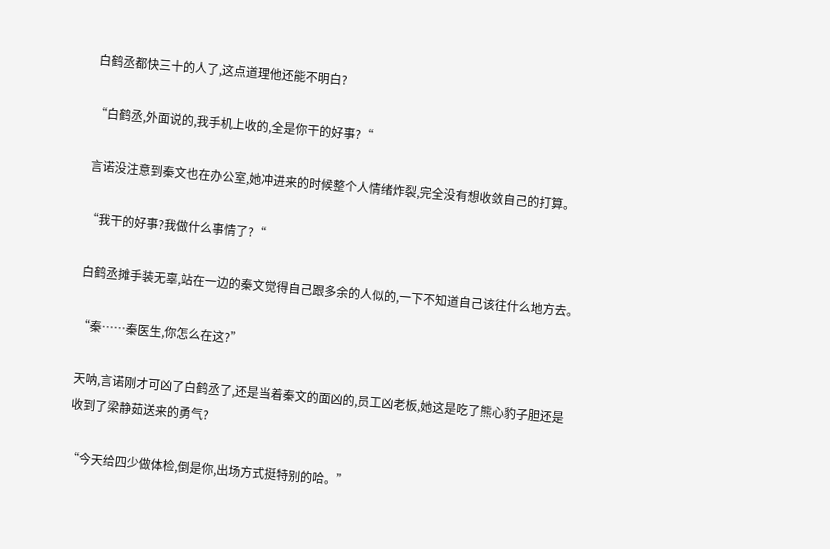白鹤丞都快三十的人了,这点道理他还能不明白?

“白鹤丞,外面说的,我手机上收的,全是你干的好事?“

言诺没注意到秦文也在办公室,她冲进来的时候整个人情绪炸裂,完全没有想收敛自己的打算。

“我干的好事?我做什么事情了?“

白鹤丞摊手装无辜,站在一边的秦文觉得自己跟多余的人似的,一下不知道自己该往什么地方去。

“秦……秦医生,你怎么在这?”

天呐,言诺刚才可凶了白鹤丞了,还是当着秦文的面凶的,员工凶老板,她这是吃了熊心豹子胆还是收到了梁静茹送来的勇气?

“今天给四少做体检,倒是你,出场方式挺特别的哈。”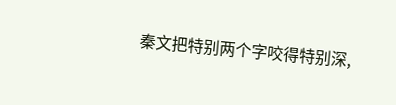秦文把特别两个字咬得特别深,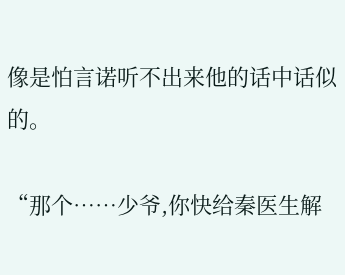像是怕言诺听不出来他的话中话似的。

“那个……少爷,你快给秦医生解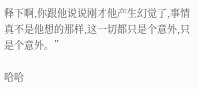释下啊,你跟他说说刚才他产生幻觉了,事情真不是他想的那样,这一切都只是个意外,只是个意外。”

哈哈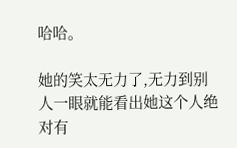哈哈。

她的笑太无力了,无力到别人一眼就能看出她这个人绝对有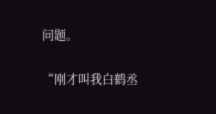问题。

“刚才叫我白鹤丞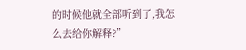的时候他就全部听到了,我怎么去给你解释?”